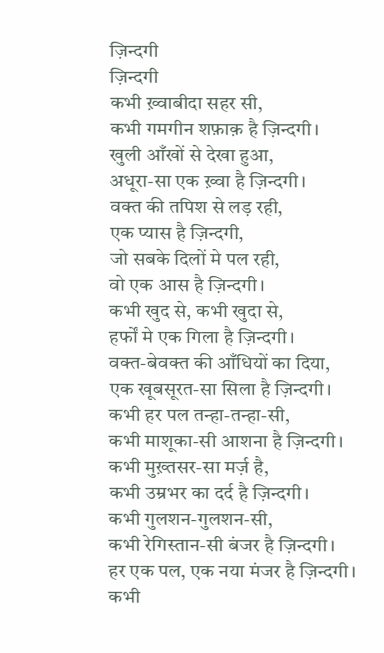ज़िन्दगी
ज़िन्दगी
कभी ख़्वाबीदा सहर सी,
कभी गमगीन शफ़ाक़ है ज़िन्दगी।
खुली आँखों से देखा हुआ,
अधूरा-सा एक ख़्वा है ज़िन्दगी।
वक्त की तपिश से लड़ रही,
एक प्यास है ज़िन्दगी,
जो सबके दिलों मे पल रही,
वो एक आस है ज़िन्दगी।
कभी खुद से, कभी खुदा से,
हर्फों मे एक गिला है ज़िन्दगी।
वक्त-बेवक्त की आँधियों का दिया,
एक खूबसूरत-सा सिला है ज़िन्दगी।
कभी हर पल तन्हा-तन्हा-सी,
कभी माशूका-सी आशना है ज़िन्दगी।
कभी मुख़्तसर-सा मर्ज़ है,
कभी उम्रभर का दर्द है ज़िन्दगी।
कभी गुलशन-गुलशन-सी,
कभी रेगिस्तान-सी बंजर है ज़िन्दगी।
हर एक पल, एक नया मंजर है ज़िन्दगी।
कभी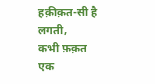हक़ीक़त-सी है लगती,
कभी फ़क़त एक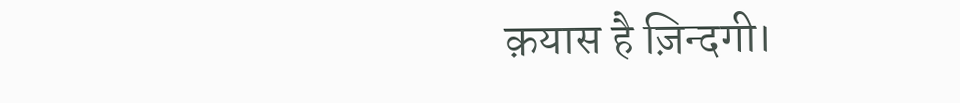क़यास है ज़िन्दगी।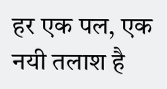हर एक पल, एक नयी तलाश है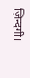ज़िन्दगी।